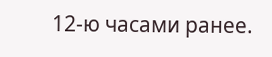12-ю часами ранее.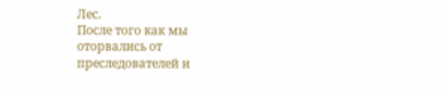Лес.
После того как мы оторвались от преследователей и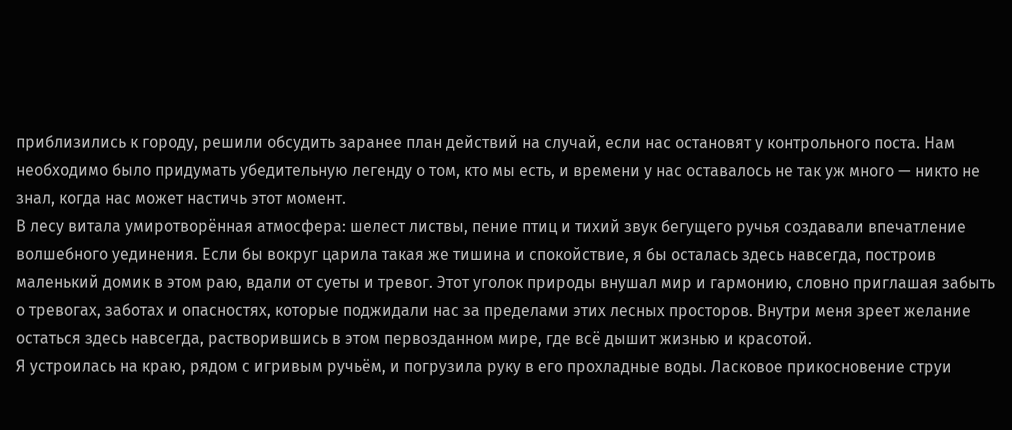приблизились к городу, решили обсудить заранее план действий на случай, если нас остановят у контрольного поста. Нам необходимо было придумать убедительную легенду о том, кто мы есть, и времени у нас оставалось не так уж много — никто не знал, когда нас может настичь этот момент.
В лесу витала умиротворённая атмосфера: шелест листвы, пение птиц и тихий звук бегущего ручья создавали впечатление волшебного уединения. Если бы вокруг царила такая же тишина и спокойствие, я бы осталась здесь навсегда, построив маленький домик в этом раю, вдали от суеты и тревог. Этот уголок природы внушал мир и гармонию, словно приглашая забыть о тревогах, заботах и опасностях, которые поджидали нас за пределами этих лесных просторов. Внутри меня зреет желание остаться здесь навсегда, растворившись в этом первозданном мире, где всё дышит жизнью и красотой.
Я устроилась на краю, рядом с игривым ручьём, и погрузила руку в его прохладные воды. Ласковое прикосновение струи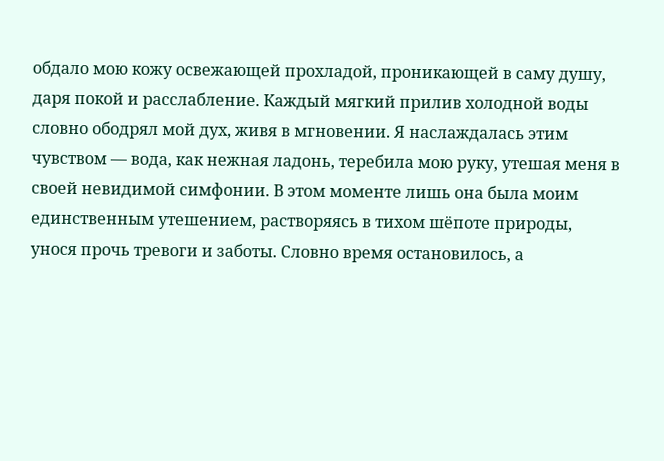обдало мою кожу освежающей прохладой, проникающей в саму душу, даря покой и расслабление. Каждый мягкий прилив холодной воды словно ободрял мой дух, живя в мгновении. Я наслаждалась этим чувством — вода, как нежная ладонь, теребила мою руку, утешая меня в своей невидимой симфонии. В этом моменте лишь она была моим единственным утешением, растворяясь в тихом шёпоте природы, унося прочь тревоги и заботы. Словно время остановилось, а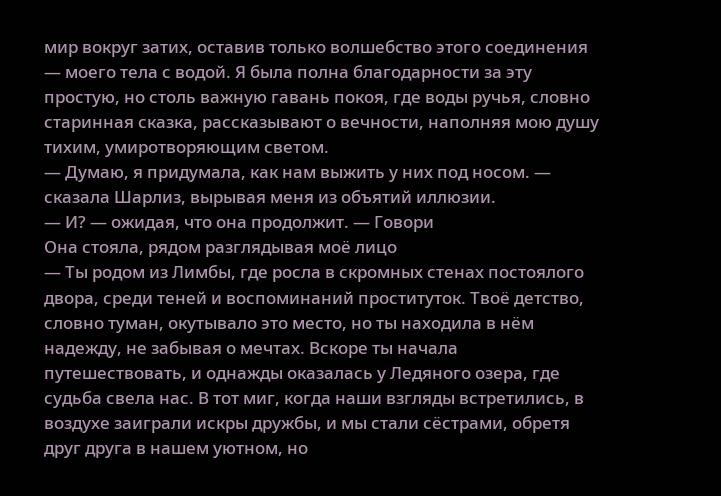мир вокруг затих, оставив только волшебство этого соединения — моего тела с водой. Я была полна благодарности за эту простую, но столь важную гавань покоя, где воды ручья, словно старинная сказка, рассказывают о вечности, наполняя мою душу тихим, умиротворяющим светом.
— Думаю, я придумала, как нам выжить у них под носом. — сказала Шарлиз, вырывая меня из объятий иллюзии.
— И? — ожидая, что она продолжит. — Говори
Она стояла, рядом разглядывая моё лицо
— Ты родом из Лимбы, где росла в скромных стенах постоялого двора, среди теней и воспоминаний проституток. Твоё детство, словно туман, окутывало это место, но ты находила в нём надежду, не забывая о мечтах. Вскоре ты начала путешествовать, и однажды оказалась у Ледяного озера, где судьба свела нас. В тот миг, когда наши взгляды встретились, в воздухе заиграли искры дружбы, и мы стали сёстрами, обретя друг друга в нашем уютном, но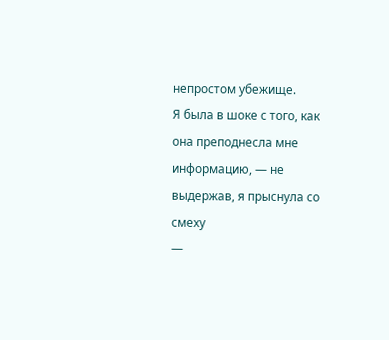непростом убежище.
Я была в шоке с того, как она преподнесла мне информацию, — не выдержав, я прыснула со смеху
—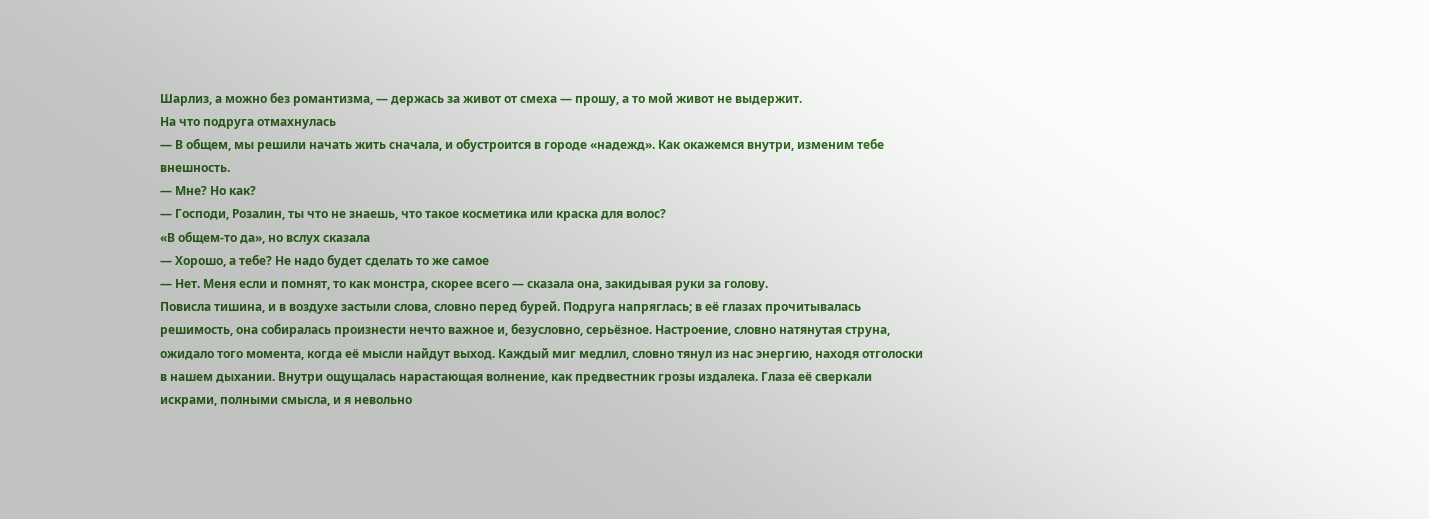Шарлиз, а можно без романтизма, — держась за живот от смеха — прошу, а то мой живот не выдержит.
На что подруга отмахнулась
— В общем, мы решили начать жить сначала, и обустроится в городе «надежд». Как окажемся внутри, изменим тебе внешность.
— Мне? Но как?
— Господи, Розалин, ты что не знаешь, что такое косметика или краска для волос?
«В общем-то да», но вслух сказала
— Хорошо, а тебе? Не надо будет сделать то же самое
— Нет. Меня если и помнят, то как монстра, скорее всего — сказала она, закидывая руки за голову.
Повисла тишина, и в воздухе застыли слова, словно перед бурей. Подруга напряглась; в её глазах прочитывалась решимость, она собиралась произнести нечто важное и, безусловно, серьёзное. Настроение, словно натянутая струна, ожидало того момента, когда её мысли найдут выход. Каждый миг медлил, словно тянул из нас энергию, находя отголоски в нашем дыхании. Внутри ощущалась нарастающая волнение, как предвестник грозы издалека. Глаза её сверкали искрами, полными смысла, и я невольно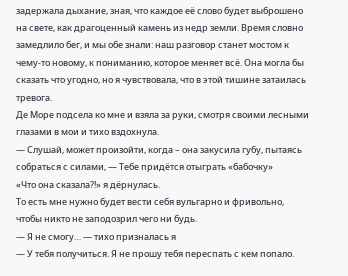задержала дыхание, зная, что каждое её слово будет выброшено на свете, как драгоценный камень из недр земли. Время словно замедлило бег, и мы обе знали: наш разговор станет мостом к чему-то новому, к пониманию, которое меняет всё. Она могла бы сказать что угодно, но я чувствовала, что в этой тишине затаилась тревога.
Де Море подсела ко мне и взяла за руки, смотря своими лесными глазами в мои и тихо вздохнула.
— Слушай, может произойти, когда – она закусила губу, пытаясь собраться с силами, — Тебе придётся отыграть «бабочку»
«Что она сказала?!» я дёрнулась.
То есть мне нужно будет вести себя вульгарно и фривольно, чтобы никто не заподозрил чего ни будь.
— Я не смогу… — тихо призналась я
— У тебя получиться. Я не прошу тебя переспать с кем попало.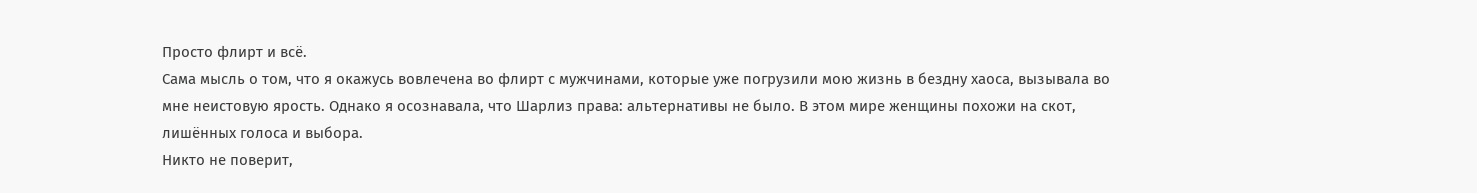Просто флирт и всё.
Сама мысль о том, что я окажусь вовлечена во флирт с мужчинами, которые уже погрузили мою жизнь в бездну хаоса, вызывала во мне неистовую ярость. Однако я осознавала, что Шарлиз права: альтернативы не было. В этом мире женщины похожи на скот, лишённых голоса и выбора.
Никто не поверит,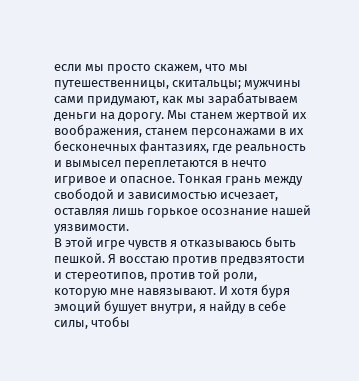если мы просто скажем, что мы путешественницы, скитальцы; мужчины сами придумают, как мы зарабатываем деньги на дорогу. Мы станем жертвой их воображения, станем персонажами в их бесконечных фантазиях, где реальность и вымысел переплетаются в нечто игривое и опасное. Тонкая грань между свободой и зависимостью исчезает, оставляя лишь горькое осознание нашей уязвимости.
В этой игре чувств я отказываюсь быть пешкой. Я восстаю против предвзятости и стереотипов, против той роли, которую мне навязывают. И хотя буря эмоций бушует внутри, я найду в себе силы, чтобы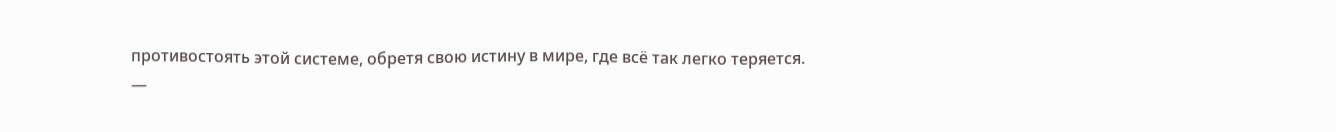противостоять этой системе, обретя свою истину в мире, где всё так легко теряется.
—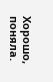Хорошо, поняла.